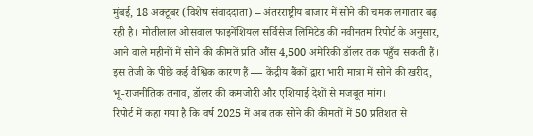मुंबई, 18 अक्टूबर (विशेष संवाददाता) – अंतरराष्ट्रीय बाजार में सोने की चमक लगातार बढ़ रही है। मोतीलाल ओसवाल फाइनेंशियल सर्विसेज लिमिटेड की नवीनतम रिपोर्ट के अनुसार, आने वाले महीनों में सोने की कीमतें प्रति औंस 4,500 अमेरिकी डॉलर तक पहुँच सकती हैं। इस तेजी के पीछे कई वैश्विक कारण हैं — केंद्रीय बैंकों द्वारा भारी मात्रा में सोने की खरीद, भू-राजनीतिक तनाव, डॉलर की कमजोरी और एशियाई देशों से मजबूत मांग।
रिपोर्ट में कहा गया है कि वर्ष 2025 में अब तक सोने की कीमतों में 50 प्रतिशत से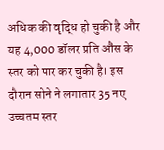अधिक की वृद्धि हो चुकी है और यह 4,000 डॉलर प्रति औंस के स्तर को पार कर चुकी है। इस दौरान सोने ने लगातार 35 नए उच्चतम स्तर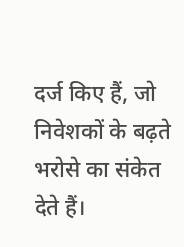दर्ज किए हैं, जो निवेशकों के बढ़ते भरोसे का संकेत देते हैं।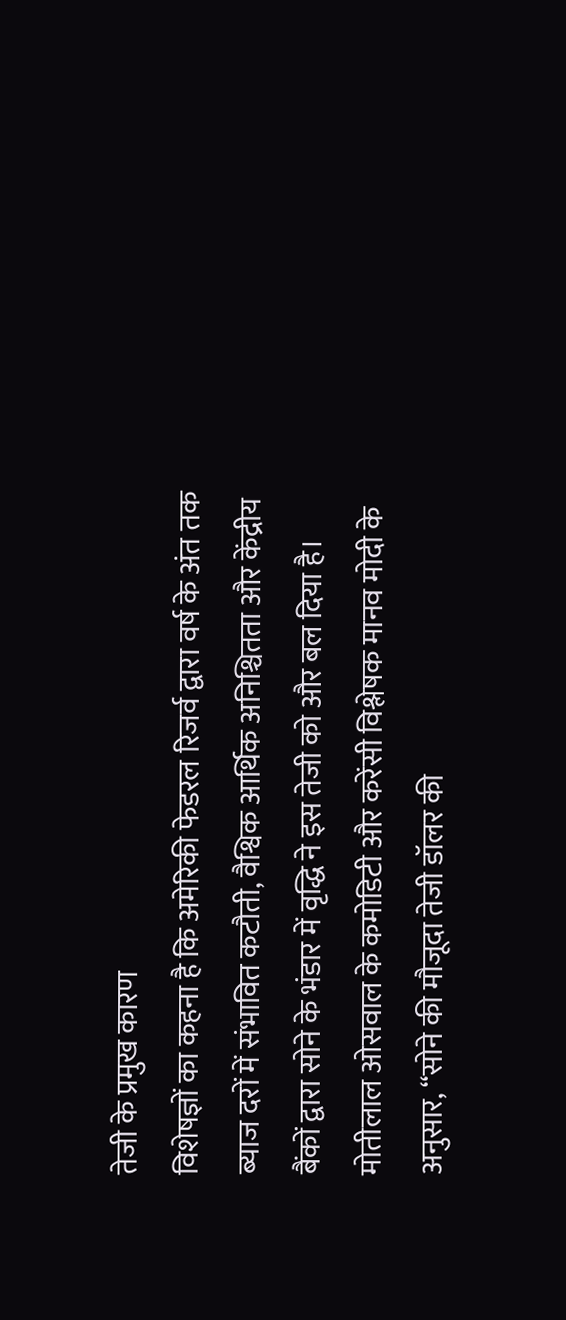तेजी के प्रमुख कारण
विशेषज्ञों का कहना है कि अमेरिकी फेडरल रिजर्व द्वारा वर्ष के अंत तक ब्याज दरों में संभावित कटौती, वैश्विक आर्थिक अनिश्चितता और केंद्रीय बैंकों द्वारा सोने के भंडार में वृद्धि ने इस तेजी को और बल दिया है।
मोतीलाल ओसवाल के कमोडिटी और करेंसी विश्लेषक मानव मोदी के अनुसार, “सोने की मौजूदा तेजी डॉलर की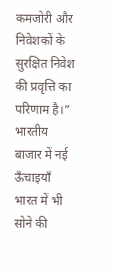कमजोरी और निवेशकों के सुरक्षित निवेश की प्रवृत्ति का परिणाम है।”
भारतीय बाजार में नई ऊँचाइयाँ
भारत में भी सोने की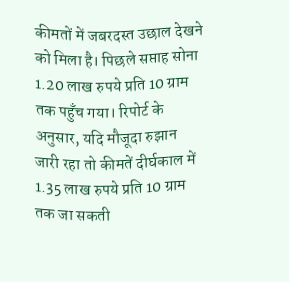कीमतों में जबरदस्त उछाल देखने को मिला है। पिछले सप्ताह सोना 1.20 लाख रुपये प्रति 10 ग्राम तक पहुँच गया। रिपोर्ट के अनुसार, यदि मौजूदा रुझान जारी रहा तो कीमतें दीर्घकाल में 1.35 लाख रुपये प्रति 10 ग्राम तक जा सकती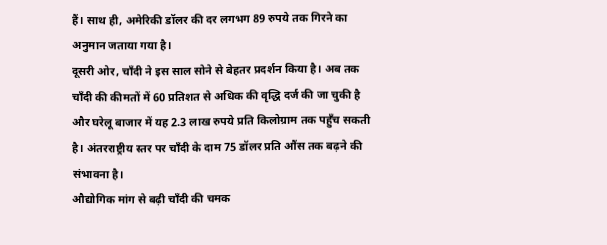हैं। साथ ही, अमेरिकी डॉलर की दर लगभग 89 रुपये तक गिरने का अनुमान जताया गया है।
दूसरी ओर, चाँदी ने इस साल सोने से बेहतर प्रदर्शन किया है। अब तक चाँदी की कीमतों में 60 प्रतिशत से अधिक की वृद्धि दर्ज की जा चुकी है और घरेलू बाजार में यह 2.3 लाख रुपये प्रति किलोग्राम तक पहुँच सकती है। अंतरराष्ट्रीय स्तर पर चाँदी के दाम 75 डॉलर प्रति औंस तक बढ़ने की संभावना है।
औद्योगिक मांग से बढ़ी चाँदी की चमक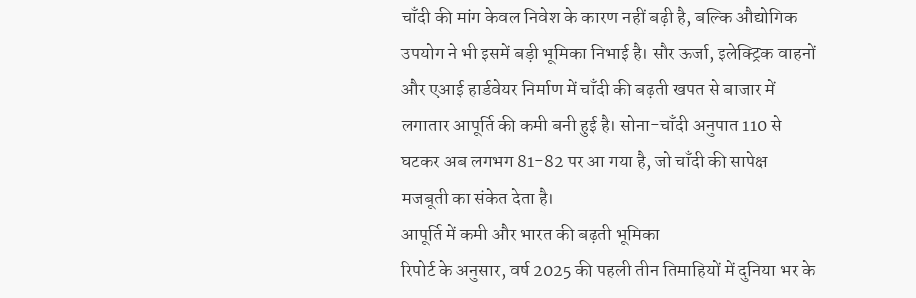चाँदी की मांग केवल निवेश के कारण नहीं बढ़ी है, बल्कि औद्योगिक उपयोग ने भी इसमें बड़ी भूमिका निभाई है। सौर ऊर्जा, इलेक्ट्रिक वाहनों और एआई हार्डवेयर निर्माण में चाँदी की बढ़ती खपत से बाजार में लगातार आपूर्ति की कमी बनी हुई है। सोना-चाँदी अनुपात 110 से घटकर अब लगभग 81-82 पर आ गया है, जो चाँदी की सापेक्ष मजबूती का संकेत देता है।
आपूर्ति में कमी और भारत की बढ़ती भूमिका
रिपोर्ट के अनुसार, वर्ष 2025 की पहली तीन तिमाहियों में दुनिया भर के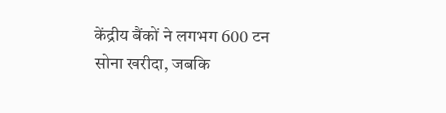केंद्रीय बैंकों ने लगभग 600 टन सोना खरीदा, जबकि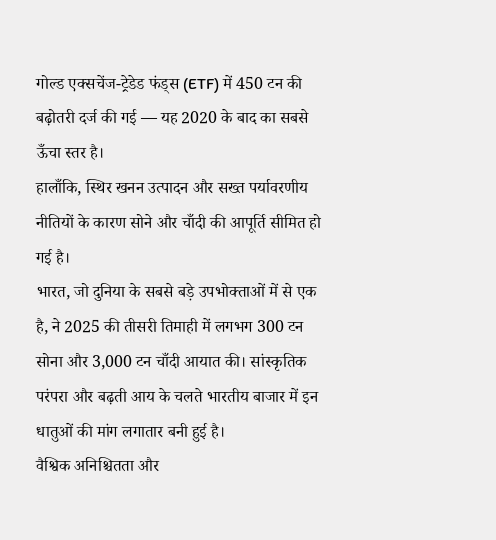गोल्ड एक्सचेंज-ट्रेडेड फंड्स (ETF) में 450 टन की बढ़ोतरी दर्ज की गई — यह 2020 के बाद का सबसे ऊँचा स्तर है।
हालाँकि, स्थिर खनन उत्पादन और सख्त पर्यावरणीय नीतियों के कारण सोने और चाँदी की आपूर्ति सीमित हो गई है।
भारत, जो दुनिया के सबसे बड़े उपभोक्ताओं में से एक है, ने 2025 की तीसरी तिमाही में लगभग 300 टन सोना और 3,000 टन चाँदी आयात की। सांस्कृतिक परंपरा और बढ़ती आय के चलते भारतीय बाजार में इन धातुओं की मांग लगातार बनी हुई है।
वैश्विक अनिश्चितता और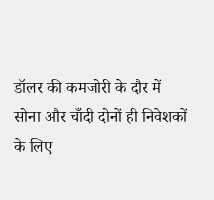डॉलर की कमजोरी के दौर में सोना और चाँदी दोनों ही निवेशकों के लिए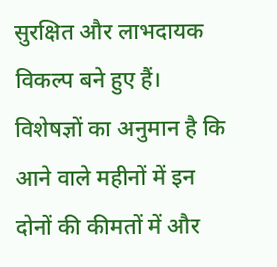सुरक्षित और लाभदायक विकल्प बने हुए हैं। विशेषज्ञों का अनुमान है कि आने वाले महीनों में इन दोनों की कीमतों में और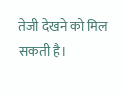तेजी देखने को मिल सकती है।